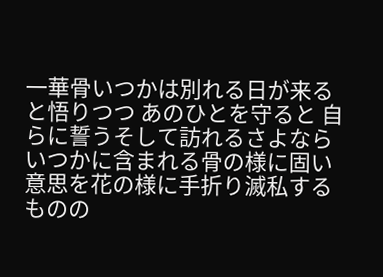一華骨いつかは別れる日が来ると悟りつつ あのひとを守ると 自らに誓うそして訪れるさよならいつかに含まれる骨の様に固い意思を花の様に手折り滅私するものの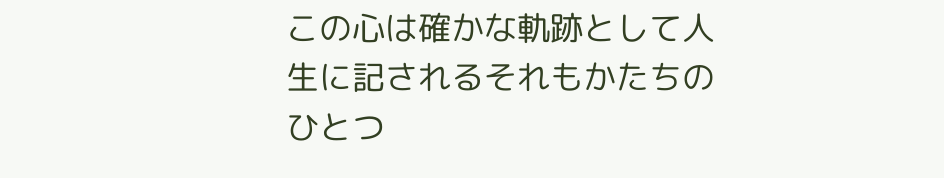この心は確かな軌跡として人生に記されるそれもかたちのひとつ